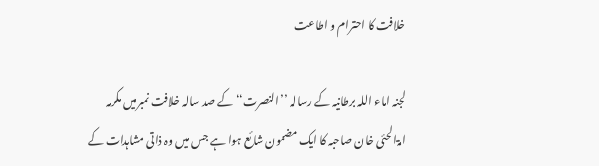خلافت کا احترام و اطاعت

لجنہ اماء اللہ برطانیہ کے رسالہ ’’النصرت‘‘ کے صد سالہ خلافت نمبرمیں مکرمہ امۃالحئی خان صاحبہ کا ایک مضمون شائع ہوا ہے جس میں وہ ذاتی مشاہدات کے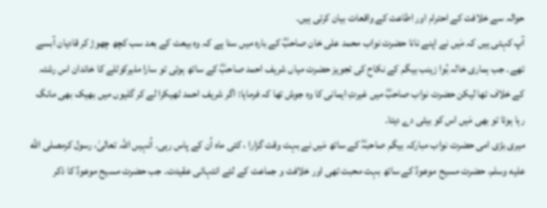حوالہ سے خلافت کے احترام اور اطاعت کے واقعات بیان کرتی ہیں۔
آپ کہتی ہیں کہ مَیں نے اپنے نانا حضرت نواب محمد علی خان صاحبؓ کے بارہ میں سنا ہے کہ وہ بیعت کے بعد سب کچھ چھوڑ کر قادیان آبسے تھے۔ جب ہماری خالہ بُوا زینب بیگم کے نکاح کی تجویز حضرت میاں شریف احمد صاحبؓ کے ساتھ ہوئی تو سارا ملیرکوٹلے کا خاندان اس رشتہ کے خلاف تھا لیکن حضرت نواب صاحبؓ میں غیرتِ ایمانی کا وہ جوش تھا کہ فرمایا: اگر شریف احمد ٹھیکرا لے کر گلیوں میں بھیک بھی مانگ رہا ہوتا تو بھی مَیں اس کو بیٹی دے دیتا۔
میری بڑی امی حضرت نواب مبارکہ بیگم صاحبہؓ کے ساتھ مَیں نے بہت وقت گزارا ، کئی ماہ اُن کے پاس رہی۔ اُنہیں اللہ تعالیٰ، رسول کرمصلى الله عليه وسلم، حضرت مسیح موعودؑ کے ساتھ بہت محبت تھی اور خلافت و جماعت کے لئے انتہائی عقیدت۔ جب حضرت مسیح موعودؑ کا ذکر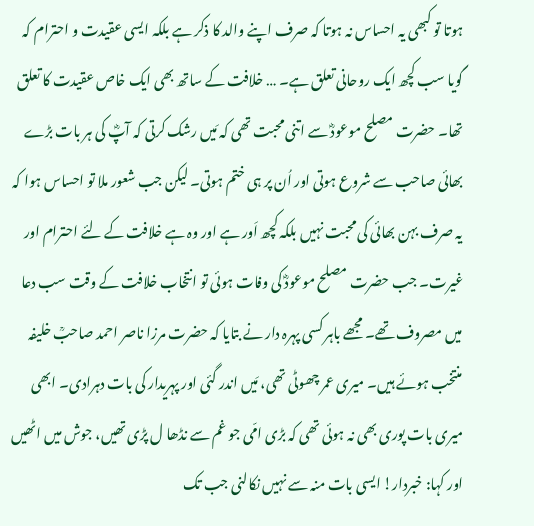ہوتا تو کبھی یہ احساس نہ ہوتا کہ صرف اپنے والد کا ذکر ہے بلکہ ایسی عقیدت و احترام کہ گویا سب کچھ ایک روحانی تعلق ہے۔ … خلافت کے ساتھ بھی ایک خاص عقیدت کا تعلق تھا۔ حضرت مصلح موعودؓ سے اتنی محبت تھی کہ مَیں رشک کرتی کہ آپؓ کی ہر بات بڑے بھائی صاحب سے شروع ہوتی اور اُن پر ہی ختم ہوتی۔ لیکن جب شعور ملا تو احساس ہوا کہ یہ صرف بہن بھائی کی محبت نہیں بلکہ کچھ اَور ہے اور وہ ہے خلافت کے لئے احترام اور غیرت۔ جب حضرت مصلح موعودؓ کی وفات ہوئی تو انتخاب خلافت کے وقت سب دعا میں مصروف تھے۔ مجھے باہر کسی پہرہ دار نے بتایا کہ حضرت مرزا ناصر احمد صاحبؒ خلیفہ منتخب ہوئے ہیں۔ میری عمر چھوٹی تھی، مَیں اندر گئی اور پہریدار کی بات دہرادی۔ ابھی میری بات پوری بھی نہ ہوئی تھی کہ بڑی امّی جو غم سے نڈھا ل پڑی تھیں، جوش میں اٹھیں اور کہا: خبردار! ایسی بات منہ سے نہیں نکالنی جب تک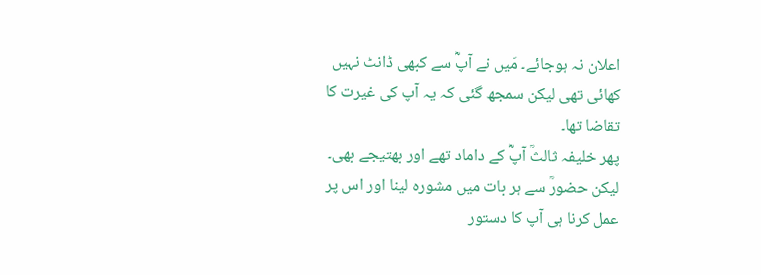اعلان نہ ہوجائے۔ مَیں نے آپؓ سے کبھی ڈانٹ نہیں کھائی تھی لیکن سمجھ گئی کہ یہ آپ کی غیرت کا تقاضا تھا۔
پھر خلیفہ ثالثؒ آپؓ کے داماد تھے اور بھتیجے بھی۔ لیکن حضورؒ سے ہر بات میں مشورہ لینا اور اس پر عمل کرنا ہی آپ کا دستور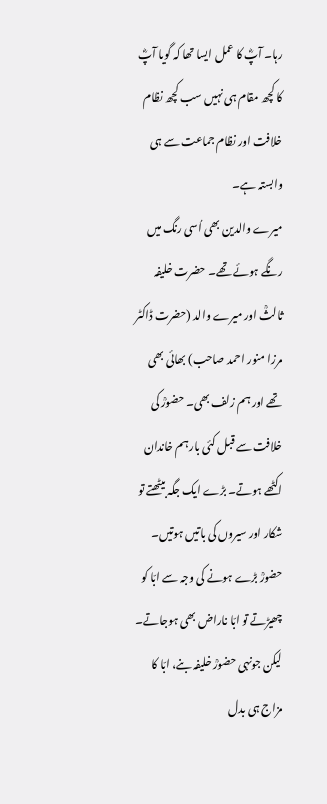رہا۔ آپؓ کا عمل ایسا تھا کہ گویا آپؓ کا کچھ مقام ہی نہیں سب کچھ نظام خلافت اور نظام جماعت سے ہی وابستہ ہے۔
میرے والدین بھی اُسی رنگ میں رنگے ہوئے تھے۔ حضرت خلیفہ ثالثؒ اور میرے والد (حضرت ڈاکٹر مرزا منور احمد صاحب) بھائی بھی تھے اور ہم زلف بھی۔ حضورؒ کی خلافت سے قبل کئی بار ہم خاندان اکٹھے ہوتے۔ بڑے ایک جگہ بیٹھتے تو شکار اور سیروں کی باتیں ہوتیں۔ حضورؒ بڑے ہونے کی وجہ سے ابّا کو چھیڑتے تو ابّا ناراض بھی ہوجاتے۔ لیکن جونہی حضورؒ خلیفہ بنے، ابّا کا مزاج ہی بدل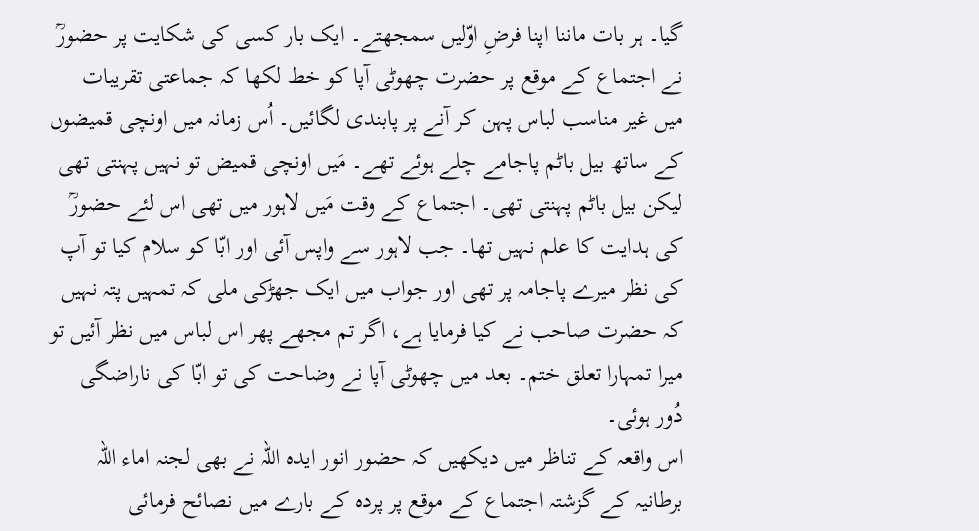گیا۔ ہر بات ماننا اپنا فرضِ اوّلیں سمجھتے۔ ایک بار کسی کی شکایت پر حضورؒ نے اجتماع کے موقع پر حضرت چھوٹی آپا کو خط لکھا کہ جماعتی تقریبات میں غیر مناسب لباس پہن کر آنے پر پابندی لگائیں۔ اُس زمانہ میں اونچی قمیضوں کے ساتھ بیل باٹم پاجامے چلے ہوئے تھے۔ مَیں اونچی قمیض تو نہیں پہنتی تھی لیکن بیل باٹم پہنتی تھی۔ اجتماع کے وقت مَیں لاہور میں تھی اس لئے حضورؒ کی ہدایت کا علم نہیں تھا۔ جب لاہور سے واپس آئی اور ابّا کو سلام کیا تو آپ کی نظر میرے پاجامہ پر تھی اور جواب میں ایک جھڑکی ملی کہ تمہیں پتہ نہیں کہ حضرت صاحب نے کیا فرمایا ہے، اگر تم مجھے پھر اس لباس میں نظر آئیں تو میرا تمہارا تعلق ختم۔ بعد میں چھوٹی آپا نے وضاحت کی تو ابّا کی ناراضگی دُور ہوئی۔
اس واقعہ کے تناظر میں دیکھیں کہ حضور انور ایدہ اللہ نے بھی لجنہ اماء اللہ برطانیہ کے گزشتہ اجتماع کے موقع پر پردہ کے بارے میں نصائح فرمائی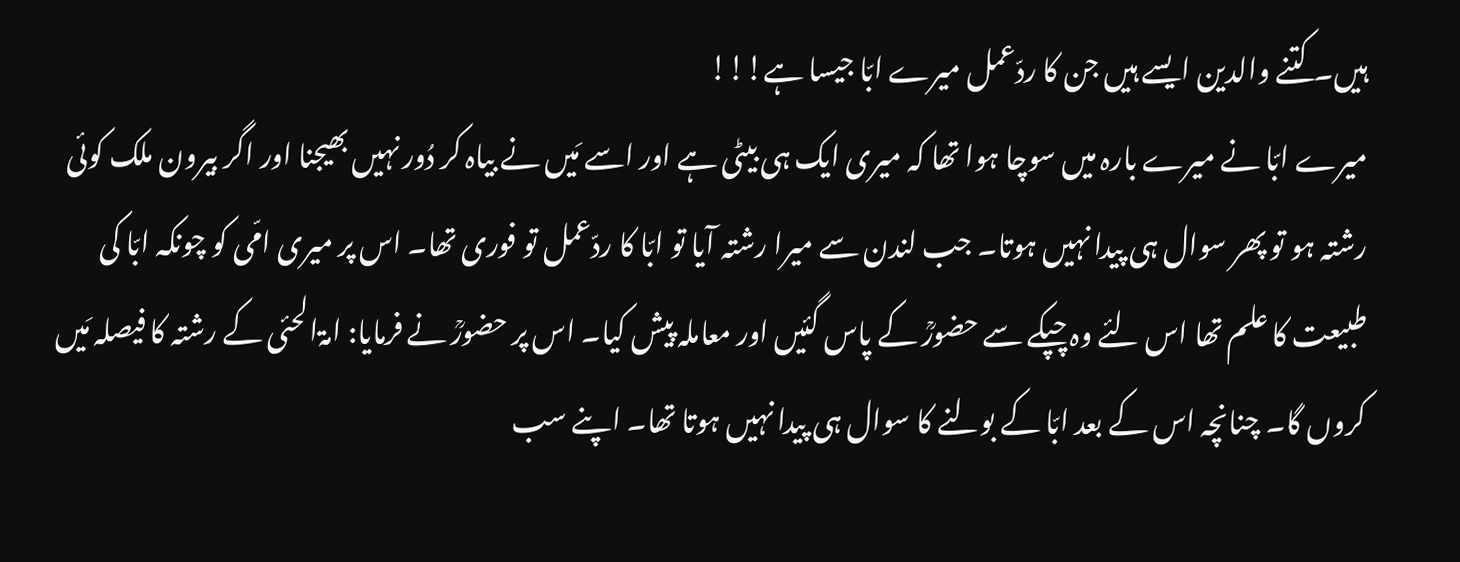ہیں۔ کتنے والدین ایسے ہیں جن کا ردّعمل میرے ابّا جیسا ہے!!!
میرے ابّا نے میرے بارہ میں سوچا ہوا تھا کہ میری ایک ہی بیٹی ہے اور اسے مَیں نے بیاہ کر دُور نہیں بھیجنا اور اگر بیرون ملک کوئی رشتہ ہو تو پھر سوال ہی پیدا نہیں ہوتا۔ جب لندن سے میرا رشتہ آیا تو ابّا کا ردّعمل تو فوری تھا۔ اس پر میری امّی کو چونکہ ابّا کی طبیعت کا علم تھا اس لئے وہ چپکے سے حضورؒ کے پاس گئیں اور معاملہ پیش کیا۔ اس پر حضورؒ نے فرمایا: امۃالحئی کے رشتہ کا فیصلہ مَیں کروں گا۔ چنانچہ اس کے بعد ابّا کے بولنے کا سوال ہی پیدا نہیں ہوتا تھا۔ اپنے سب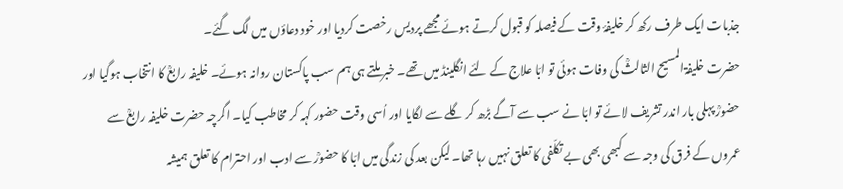جذبات ایک طرف رکھ کر خلیفۂ وقت کے فیصلہ کو قبول کرتے ہوئے مجھے پردیس رخصت کردیا اور خود دعاؤں میں لگ گئے۔
حضرت خلیفۃالمسیح الثالثؒ کی وفات ہوئی تو ابّا علاج کے لئے انگلینڈ میں تھے۔ خبر ملتے ہی ہم سب پاکستان روانہ ہوئے۔ خلیفہ رابعؒ کا انتخاب ہوگیا اور حضورؒ پہلی بار اندر تشریف لائے تو ابّا نے سب سے آگے بڑھ کر گلے سے لگایا اور اُسی وقت حضور کہہ کر مخاطب کیا۔ اگرچہ حضرت خلیفہ رابعؒ سے عمروں کے فرق کی وجہ سے کبھی بھی بے تکلّفی کا تعلق نہیں رہا تھا۔ لیکن بعد کی زندگی میں ابّا کا حضورؒ سے ادب اور احترام کا تعلق ہمیشہ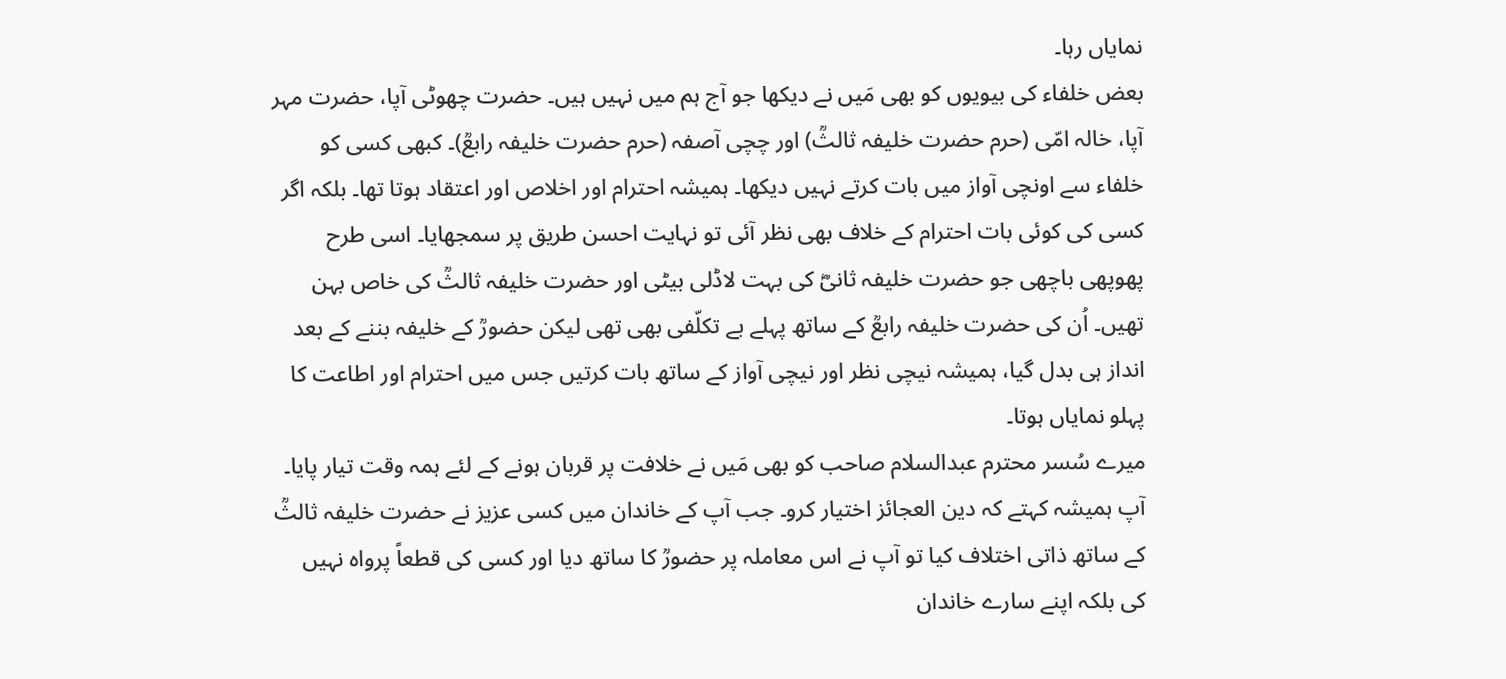نمایاں رہا۔
بعض خلفاء کی بیویوں کو بھی مَیں نے دیکھا جو آج ہم میں نہیں ہیں۔ حضرت چھوٹی آپا، حضرت مہر آپا، خالہ امّی (حرم حضرت خلیفہ ثالثؒ) اور چچی آصفہ (حرم حضرت خلیفہ رابعؒ)۔ کبھی کسی کو خلفاء سے اونچی آواز میں بات کرتے نہیں دیکھا۔ ہمیشہ احترام اور اخلاص اور اعتقاد ہوتا تھا۔ بلکہ اگر کسی کی کوئی بات احترام کے خلاف بھی نظر آئی تو نہایت احسن طریق پر سمجھایا۔ اسی طرح پھوپھی باچھی جو حضرت خلیفہ ثانیؓ کی بہت لاڈلی بیٹی اور حضرت خلیفہ ثالثؒ کی خاص بہن تھیں۔ اُن کی حضرت خلیفہ رابعؒ کے ساتھ پہلے بے تکلّفی بھی تھی لیکن حضورؒ کے خلیفہ بننے کے بعد انداز ہی بدل گیا، ہمیشہ نیچی نظر اور نیچی آواز کے ساتھ بات کرتیں جس میں احترام اور اطاعت کا پہلو نمایاں ہوتا۔
میرے سُسر محترم عبدالسلام صاحب کو بھی مَیں نے خلافت پر قربان ہونے کے لئے ہمہ وقت تیار پایا۔ آپ ہمیشہ کہتے کہ دین العجائز اختیار کرو۔ جب آپ کے خاندان میں کسی عزیز نے حضرت خلیفہ ثالثؒ کے ساتھ ذاتی اختلاف کیا تو آپ نے اس معاملہ پر حضورؒ کا ساتھ دیا اور کسی کی قطعاً پرواہ نہیں کی بلکہ اپنے سارے خاندان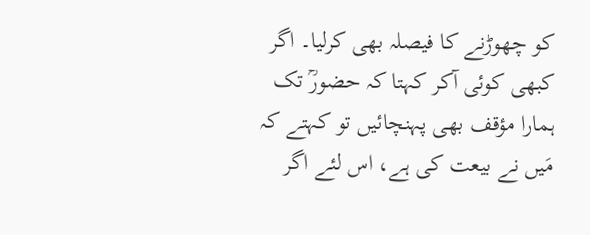کو چھوڑنے کا فیصلہ بھی کرلیا۔ اگر کبھی کوئی آکر کہتا کہ حضورؒ تک ہمارا مؤقف بھی پہنچائیں تو کہتے کہ مَیں نے بیعت کی ہے، اس لئے اگر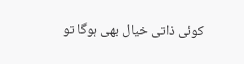کوئی ذاتی خیال بھی ہوگا تو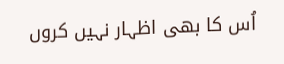اُس کا بھی اظہار نہیں کروں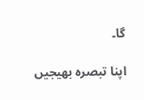گا۔

اپنا تبصرہ بھیجیں